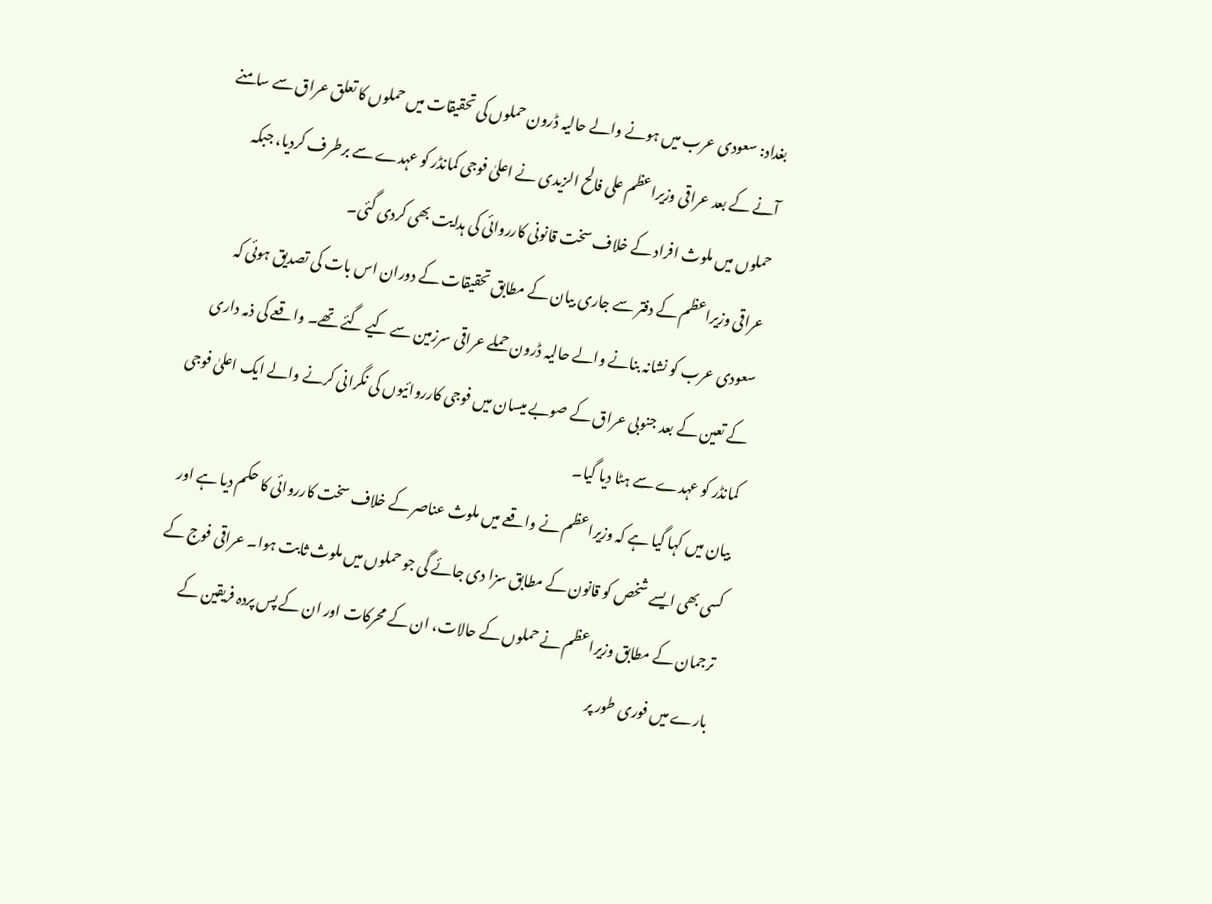بغداد: سعودی عرب میں ہونے والے حالیہ ڈرون حملوں کی تحقیقات میں حملوں کا تعلق عراق سے سامنے آنے کے بعد عراقی وزیراعظم علی فالح الزیدی نے اعلیٰ فوجی کمانڈر کو عہدے سے برطرف کردیا، جبکہ حملوں میں ملوث افراد کے خلاف سخت قانونی کارروائی کی ہدایت بھی کردی گئی۔
عراقی وزیراعظم کے دفتر سے جاری بیان کے مطابق تحقیقات کے دوران اس بات کی تصدیق ہوئی کہ سعودی عرب کو نشانہ بنانے والے حالیہ ڈرون حملے عراقی سرزمین سے کیے گئے تھے۔ واقعے کی ذمہ داری کے تعین کے بعد جنوبی عراق کے صوبے میسان میں فوجی کارروائیوں کی نگرانی کرنے والے ایک اعلیٰ فوجی کمانڈر کو عہدے سے ہٹا دیا گیا۔
بیان میں کہا گیا ہے کہ وزیراعظم نے واقعے میں ملوث عناصر کے خلاف سخت کارروائی کا حکم دیا ہے اور کسی بھی ایسے شخص کو قانون کے مطابق سزا دی جائے گی جو حملوں میں ملوث ثابت ہوا۔ عراقی فوج کے ترجمان کے مطابق وزیراعظم نے حملوں کے حالات، ان کے محرکات اور ان کے پس پردہ فریقین کے بارے میں فوری طور پر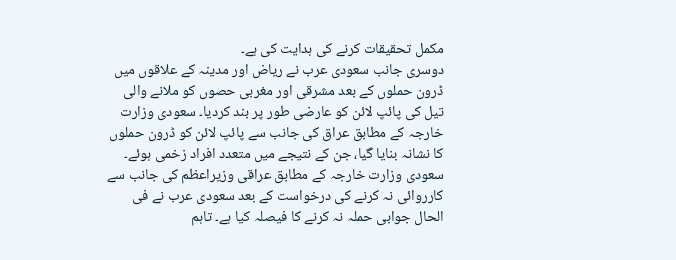مکمل تحقیقات کرنے کی ہدایت کی ہے۔
دوسری جانب سعودی عرب نے ریاض اور مدینہ کے علاقوں میں ڈرون حملوں کے بعد مشرقی اور مغربی حصوں کو ملانے والی تیل کی پائپ لائن کو عارضی طور پر بند کردیا۔ سعودی وزارت خارجہ کے مطابق عراق کی جانب سے پائپ لائن کو ڈرون حملوں کا نشانہ بنایا گیا، جن کے نتیجے میں متعدد افراد زخمی ہوئے۔
سعودی وزارت خارجہ کے مطابق عراقی وزیراعظم کی جانب سے کارروائی نہ کرنے کی درخواست کے بعد سعودی عرب نے فی الحال جوابی حملہ نہ کرنے کا فیصلہ کیا ہے۔ تاہم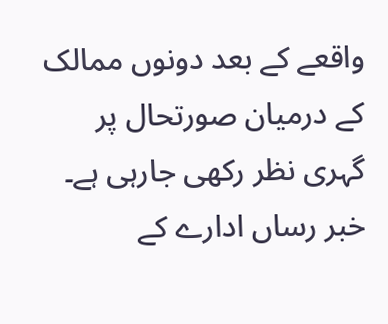واقعے کے بعد دونوں ممالک کے درمیان صورتحال پر گہری نظر رکھی جارہی ہے۔
خبر رساں ادارے کے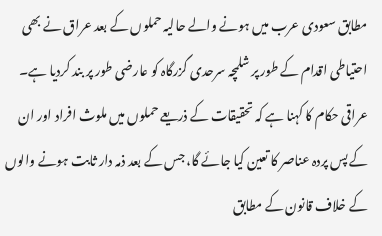مطابق سعودی عرب میں ہونے والے حالیہ حملوں کے بعد عراق نے بھی احتیاطی اقدام کے طور پر شلمچہ سرحدی گزرگاہ کو عارضی طور پر بند کردیا ہے۔
عراقی حکام کا کہنا ہے کہ تحقیقات کے ذریعے حملوں میں ملوث افراد اور ان کے پس پردہ عناصر کا تعین کیا جائے گا، جس کے بعد ذمہ دار ثابت ہونے والوں کے خلاف قانون کے مطابق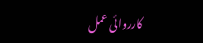کارروائی عمل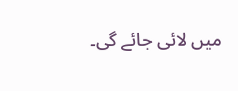میں لائی جائے گی۔